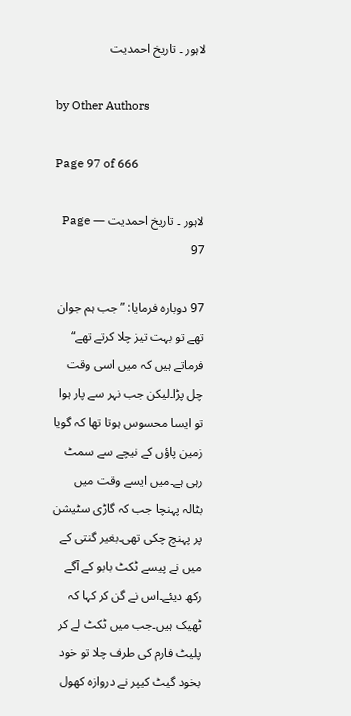لاہور ۔ تاریخ احمدیت

by Other Authors

Page 97 of 666

لاہور ۔ تاریخ احمدیت — Page 97

97 دوبارہ فرمایا: ” جب ہم جوان تھے تو بہت تیز چلا کرتے تھے“ فرماتے ہیں کہ میں اسی وقت چل پڑا۔لیکن جب نہر سے پار ہوا تو ایسا محسوس ہوتا تھا کہ گویا زمین پاؤں کے نیچے سے سمٹ رہی ہے۔میں ایسے وقت میں بٹالہ پہنچا جب کہ گاڑی سٹیشن پر پہنچ چکی تھی۔بغیر گنتی کے میں نے پیسے ٹکٹ بابو کے آگے رکھ دیئے۔اس نے گن کر کہا کہ ٹھیک ہیں۔جب میں ٹکٹ لے کر پلیٹ فارم کی طرف چلا تو خود بخود گیٹ کیپر نے دروازہ کھول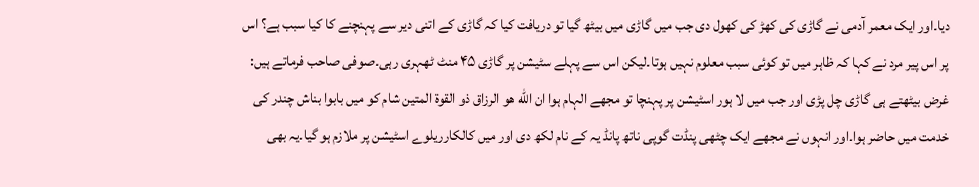دیا۔اور ایک معمر آدمی نے گاڑی کی کھڑ کی کھول دی جب میں گاڑی میں بیٹھ گیا تو دریافت کیا کہ گاڑی کے اتنی دیر سے پہنچنے کا کیا سبب ہے؟ اس پر اس پیر مرد نے کہا کہ ظاہر میں تو کوئی سبب معلوم نہیں ہوتا۔لیکن اس سے پہلے سٹیشن پر گاڑی ۴۵ منٹ ٹھہری رہی۔صوفی صاحب فرماتے ہیں: غرض بیٹھتے ہی گاڑی چل پڑی اور جب میں لا ہور اسٹیشن پر پہنچا تو مجھے الہام ہوا ان الله هو الرزاق ذو القوة المتين شام کو میں بابوا بناش چندر کی خدمت میں حاضر ہوا۔اور انہوں نے مجھے ایک چٹھی پنڈت گوپی ناتھ پانڈ یہ کے نام لکھ دی اور میں کالکارریلوے اسٹیشن پر ملازم ہو گیا۔یہ بھی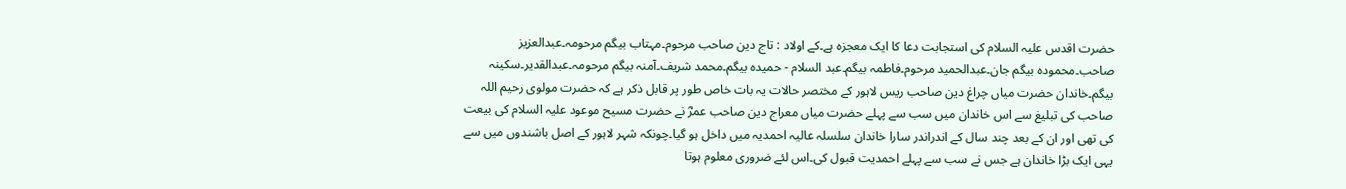حضرت اقدس علیہ السلام کی استجابت دعا کا ایک معجزہ ہے۔کے اولاد : تاج دین صاحب مرحوم۔مہتاب بیگم مرحومہ۔عبدالعزیز صاحب۔محمودہ بیگم جان۔عبدالحمید مرحوم۔فاطمہ بیگم۔عبد السلام - حمیدہ بیگم۔محمد شریف۔آمنہ بیگم مرحومہ۔عبدالقدیر۔سکینہ بیگم۔خاندان حضرت میاں چراغ دین صاحب ریس لاہور کے مختصر حالات یہ بات خاص طور پر قابل ذکر ہے کہ حضرت مولوی رحیم اللہ صاحب کی تبلیغ سے اس خاندان میں سب سے پہلے حضرت میاں معراج دین صاحب عمرؓ نے حضرت مسیح موعود علیہ السلام کی بیعت کی تھی اور ان کے بعد چند سال کے اندراندر سارا خاندان سلسلہ عالیہ احمدیہ میں داخل ہو گیا۔چونکہ شہر لاہور کے اصل باشندوں میں سے یہی ایک بڑا خاندان ہے جس نے سب سے پہلے احمدیت قبول کی۔اس لئے ضروری معلوم ہوتا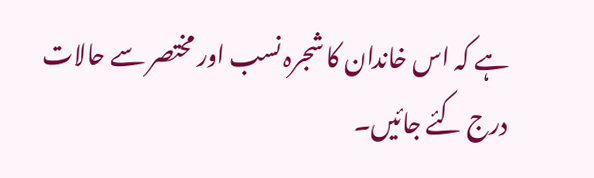ہے کہ اس خاندان کا شجرہ نسب اور مختصر سے حالات درج کئے جائیں۔